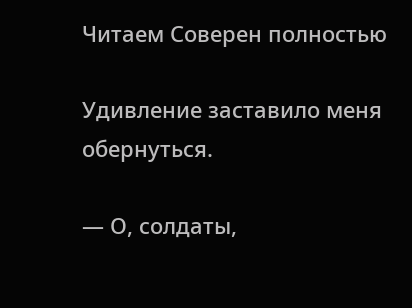Читаем Соверен полностью

Удивление заставило меня обернуться.

— О, солдаты,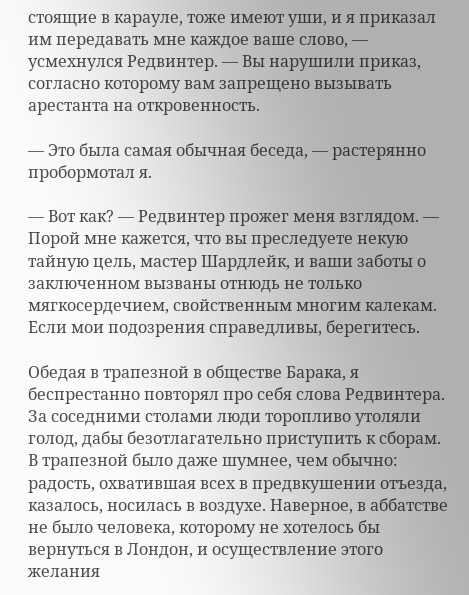стоящие в карауле, тоже имеют уши, и я приказал им передавать мне каждое ваше слово, — усмехнулся Редвинтер. — Вы нарушили приказ, согласно которому вам запрещено вызывать арестанта на откровенность.

— Это была самая обычная беседа, — растерянно пробормотал я.

— Вот как? — Редвинтер прожег меня взглядом. — Порой мне кажется, что вы преследуете некую тайную цель, мастер Шардлейк, и ваши заботы о заключенном вызваны отнюдь не только мягкосердечием, свойственным многим калекам. Если мои подозрения справедливы, берегитесь.

Обедая в трапезной в обществе Барака, я беспрестанно повторял про себя слова Редвинтера. За соседними столами люди торопливо утоляли голод, дабы безотлагательно приступить к сборам. В трапезной было даже шумнее, чем обычно: радость, охватившая всех в предвкушении отъезда, казалось, носилась в воздухе. Наверное, в аббатстве не было человека, которому не хотелось бы вернуться в Лондон, и осуществление этого желания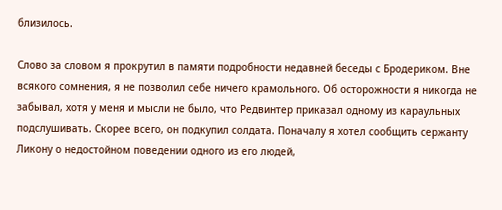близилось.

Слово за словом я прокрутил в памяти подробности недавней беседы с Бродериком. Вне всякого сомнения, я не позволил себе ничего крамольного. Об осторожности я никогда не забывал, хотя у меня и мысли не было, что Редвинтер приказал одному из караульных подслушивать. Скорее всего, он подкупил солдата. Поначалу я хотел сообщить сержанту Ликону о недостойном поведении одного из его людей,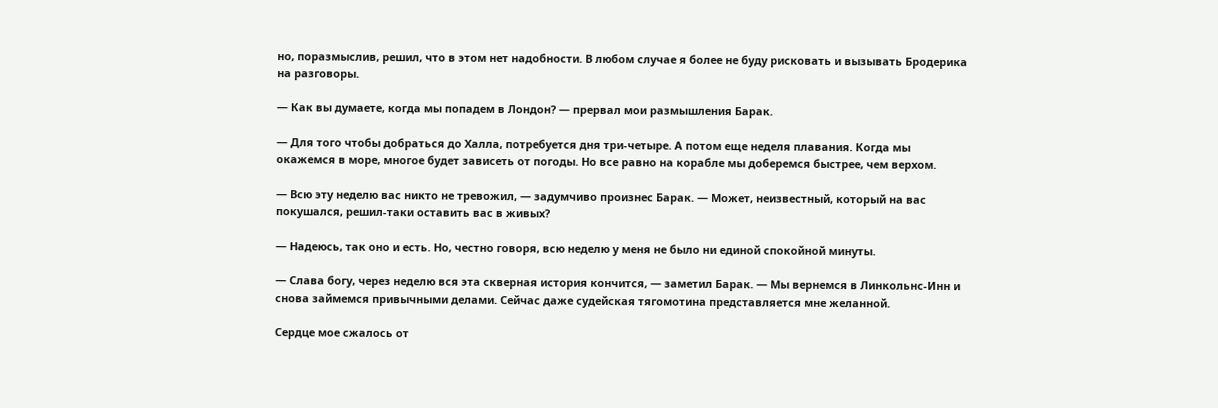но, поразмыслив, решил, что в этом нет надобности. В любом случае я более не буду рисковать и вызывать Бродерика на разговоры.

— Как вы думаете, когда мы попадем в Лондон? — прервал мои размышления Барак.

— Для того чтобы добраться до Халла, потребуется дня три-четыре. А потом еще неделя плавания. Когда мы окажемся в море, многое будет зависеть от погоды. Но все равно на корабле мы доберемся быстрее, чем верхом.

— Всю эту неделю вас никто не тревожил, — задумчиво произнес Барак. — Может, неизвестный, который на вас покушался, решил-таки оставить вас в живых?

— Надеюсь, так оно и есть. Но, честно говоря, всю неделю у меня не было ни единой спокойной минуты.

— Слава богу, через неделю вся эта скверная история кончится, — заметил Барак. — Мы вернемся в Линкольнс-Инн и снова займемся привычными делами. Сейчас даже судейская тягомотина представляется мне желанной.

Сердце мое сжалось от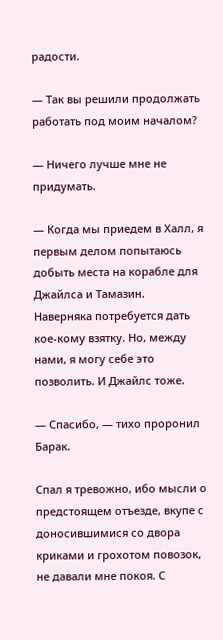радости.

— Так вы решили продолжать работать под моим началом?

— Ничего лучше мне не придумать.

— Когда мы приедем в Халл, я первым делом попытаюсь добыть места на корабле для Джайлса и Тамазин. Наверняка потребуется дать кое-кому взятку. Но, между нами, я могу себе это позволить. И Джайлс тоже.

— Спасибо, — тихо проронил Барак.

Спал я тревожно, ибо мысли о предстоящем отъезде, вкупе с доносившимися со двора криками и грохотом повозок, не давали мне покоя. С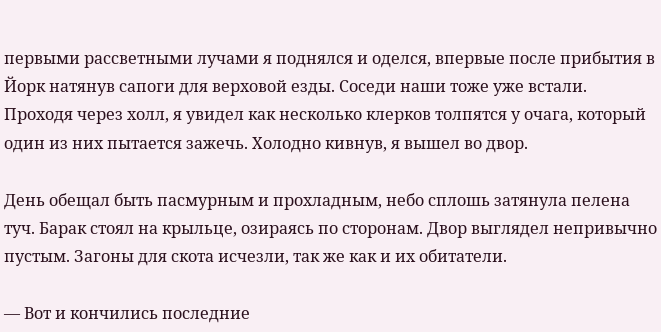первыми рассветными лучами я поднялся и оделся, впервые после прибытия в Йорк натянув сапоги для верховой езды. Соседи наши тоже уже встали. Проходя через холл, я увидел как несколько клерков толпятся у очага, который один из них пытается зажечь. Холодно кивнув, я вышел во двор.

День обещал быть пасмурным и прохладным, небо сплошь затянула пелена туч. Барак стоял на крыльце, озираясь по сторонам. Двор выглядел непривычно пустым. Загоны для скота исчезли, так же как и их обитатели.

— Вот и кончились последние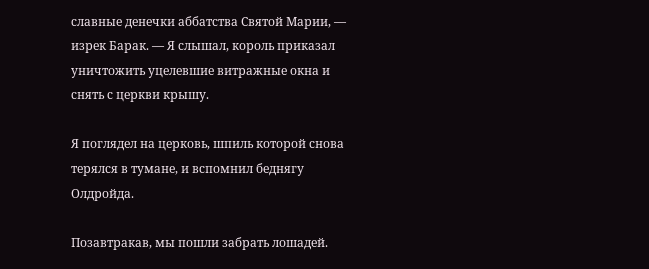славные денечки аббатства Святой Марии, — изрек Барак. — Я слышал, король приказал уничтожить уцелевшие витражные окна и снять с церкви крышу.

Я поглядел на церковь, шпиль которой снова терялся в тумане, и вспомнил беднягу Олдройда.

Позавтракав, мы пошли забрать лошадей.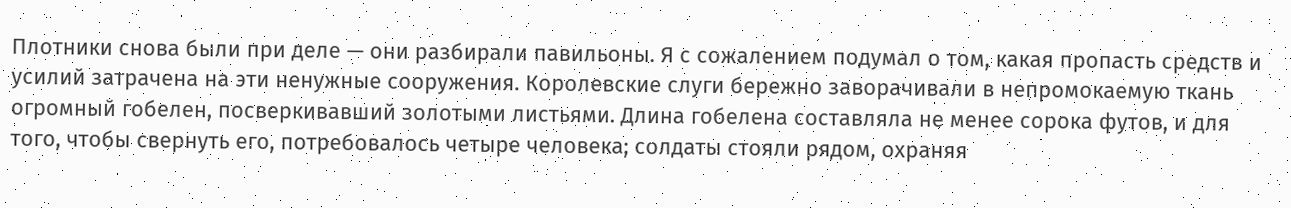Плотники снова были при деле — они разбирали павильоны. Я с сожалением подумал о том, какая пропасть средств и усилий затрачена на эти ненужные сооружения. Королевские слуги бережно заворачивали в непромокаемую ткань огромный гобелен, посверкивавший золотыми листьями. Длина гобелена составляла не менее сорока футов, и для того, чтобы свернуть его, потребовалось четыре человека; солдаты стояли рядом, охраняя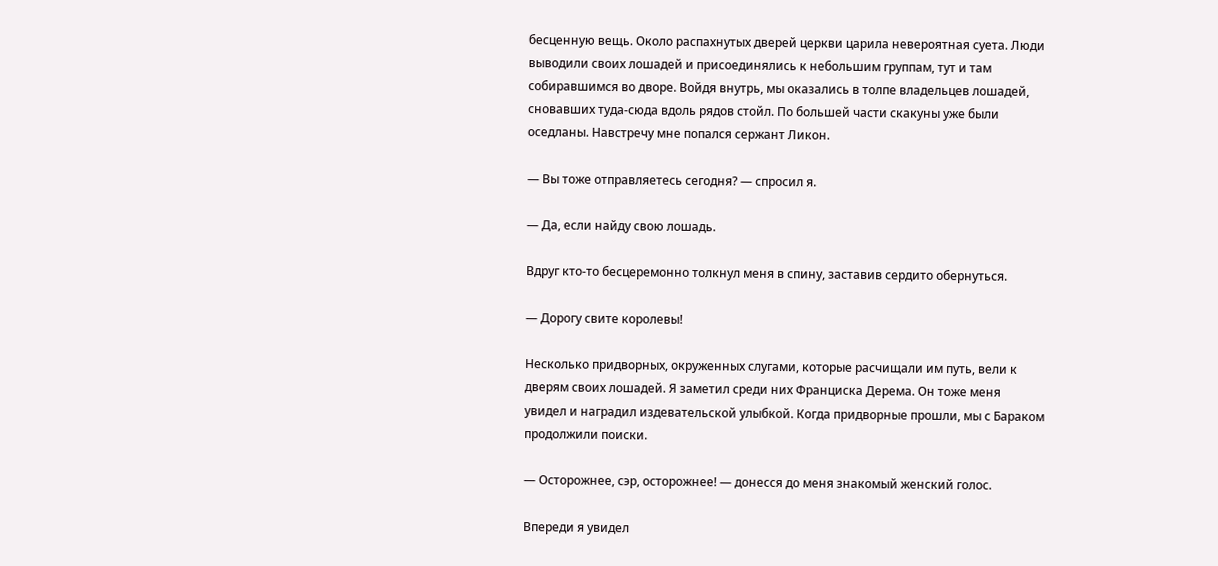бесценную вещь. Около распахнутых дверей церкви царила невероятная суета. Люди выводили своих лошадей и присоединялись к небольшим группам, тут и там собиравшимся во дворе. Войдя внутрь, мы оказались в толпе владельцев лошадей, сновавших туда-сюда вдоль рядов стойл. По большей части скакуны уже были оседланы. Навстречу мне попался сержант Ликон.

— Вы тоже отправляетесь сегодня? — спросил я.

— Да, если найду свою лошадь.

Вдруг кто-то бесцеремонно толкнул меня в спину, заставив сердито обернуться.

— Дорогу свите королевы!

Несколько придворных, окруженных слугами, которые расчищали им путь, вели к дверям своих лошадей. Я заметил среди них Франциска Дерема. Он тоже меня увидел и наградил издевательской улыбкой. Когда придворные прошли, мы с Бараком продолжили поиски.

— Осторожнее, сэр, осторожнее! — донесся до меня знакомый женский голос.

Впереди я увидел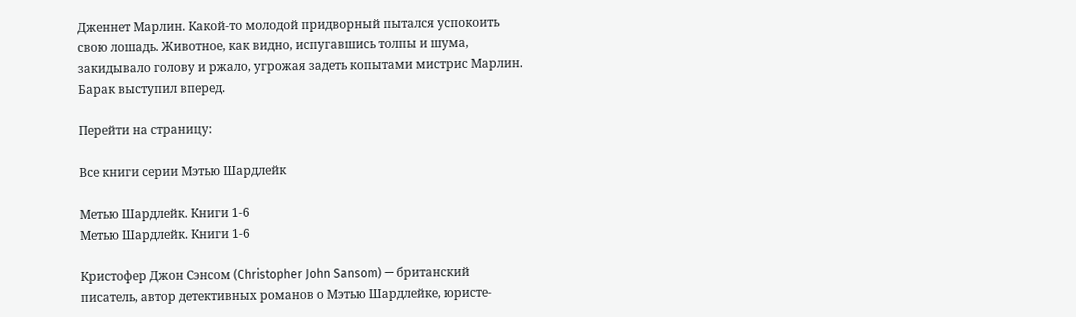Дженнет Марлин. Какой-то молодой придворный пытался успокоить свою лошадь. Животное, как видно, испугавшись толпы и шума, закидывало голову и ржало, угрожая задеть копытами мистрис Марлин. Барак выступил вперед.

Перейти на страницу:

Все книги серии Мэтью Шардлейк

Метью Шардлейк. Книги 1-6
Метью Шардлейк. Книги 1-6

Кристофер Джон Сэнсом (Christopher John Sansom) — британский писатель, автор детективных романов о Мэтью Шардлейке, юристе-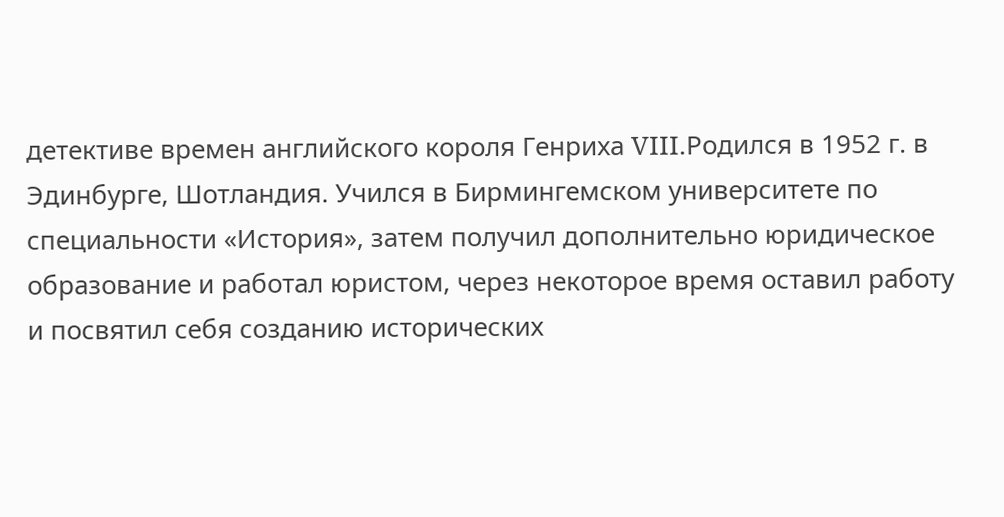детективе времен английского короля Генриха VIII.Родился в 1952 г. в Эдинбурге, Шотландия. Учился в Бирмингемском университете по специальности «История», затем получил дополнительно юридическое образование и работал юристом, через некоторое время оставил работу и посвятил себя созданию исторических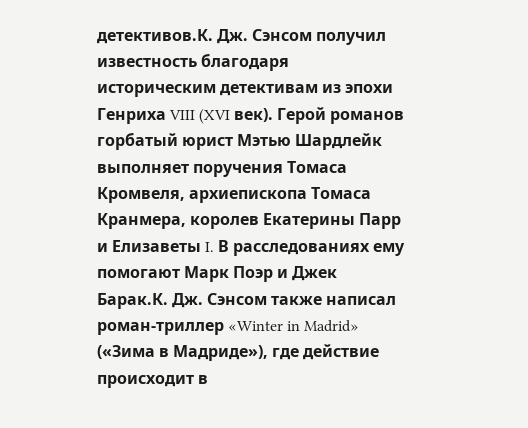детективов.К. Дж. Сэнсом получил известность благодаря историческим детективам из эпохи Генриха VIII (XVI век). Герой романов горбатый юрист Мэтью Шардлейк выполняет поручения Томаса Кромвеля, архиепископа Томаса Кранмера, королев Екатерины Парр и Елизаветы I. В расследованиях ему помогают Марк Поэр и Джек Барак.К. Дж. Сэнсом также написал роман-триллер «Winter in Madrid» («Зима в Мадриде»), где действие происходит в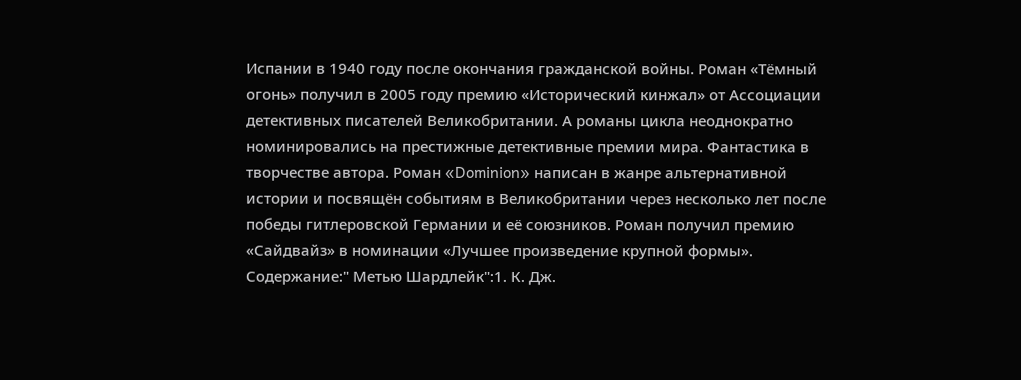Испании в 1940 году после окончания гражданской войны. Роман «Тёмный огонь» получил в 2005 году премию «Исторический кинжал» от Ассоциации детективных писателей Великобритании. А романы цикла неоднократно номинировались на престижные детективные премии мира. Фантастика в творчестве автора. Роман «Dominion» написан в жанре альтернативной истории и посвящён событиям в Великобритании через несколько лет после победы гитлеровской Германии и её союзников. Роман получил премию «Сайдвайз» в номинации «Лучшее произведение крупной формы».                                                                                     Содержание:" Метью Шардлейк":1. К. Дж.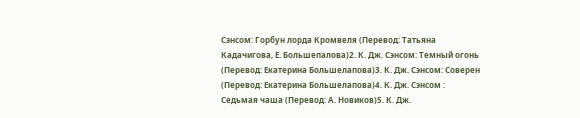Сэнсом: Горбун лорда Кромвеля (Перевод: Татьяна Кадачигова, Е. Большепалова)2. К. Дж. Сэнсом: Темный огонь (Перевод: Екатерина Большелапова)3. К. Дж. Сэнсом: Соверен (Перевод: Екатерина Большелапова)4. К. Дж. Сэнсом : Седьмая чаша (Перевод: А. Новиков)5. К. Дж.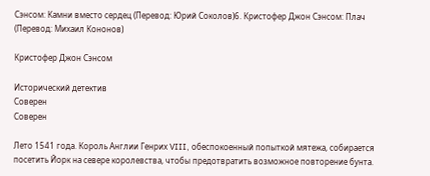Сэнсом: Камни вместо сердец (Перевод: Юрий Соколов)6. Кристофер Джон Сэнсом: Плач (Перевод: Михаил Кононов)

Кристофер Джон Сэнсом

Исторический детектив
Соверен
Соверен

Лето 1541 года. Король Англии Генрих VIII, обеспокоенный попыткой мятежа, собирается посетить Йорк на севере королевства, чтобы предотвратить возможное повторение бунта.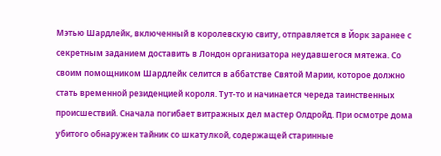Мэтью Шардлейк, включенный в королевскую свиту, отправляется в Йорк заранее с секретным заданием доставить в Лондон организатора неудавшегося мятежа. Со своим помощником Шардлейк селится в аббатстве Святой Марии, которое должно стать временной резиденцией короля. Тут-то и начинается череда таинственных происшествий. Сначала погибает витражных дел мастер Олдройд. При осмотре дома убитого обнаружен тайник со шкатулкой, содержащей старинные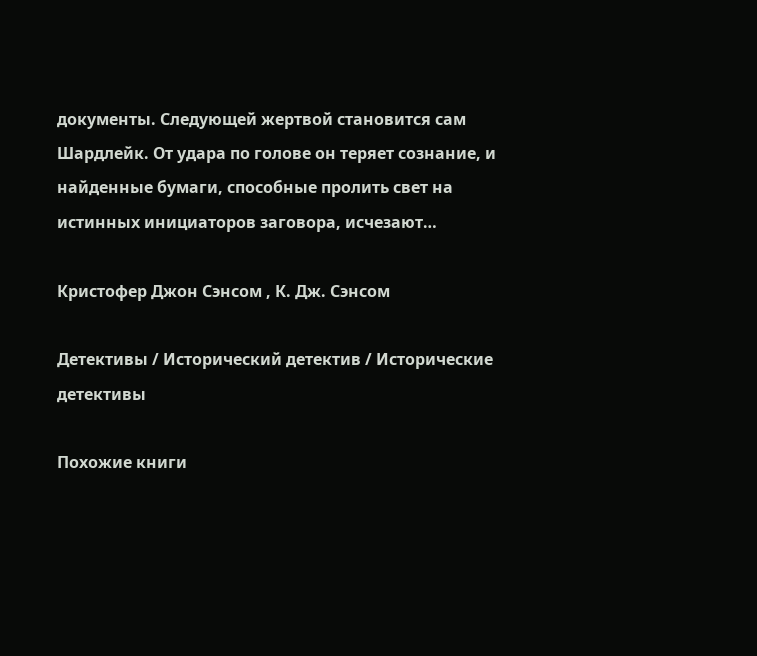документы. Следующей жертвой становится сам Шардлейк. От удара по голове он теряет сознание, и найденные бумаги, способные пролить свет на истинных инициаторов заговора, исчезают…

Кристофер Джон Сэнсом , К. Дж. Сэнсом

Детективы / Исторический детектив / Исторические детективы

Похожие книги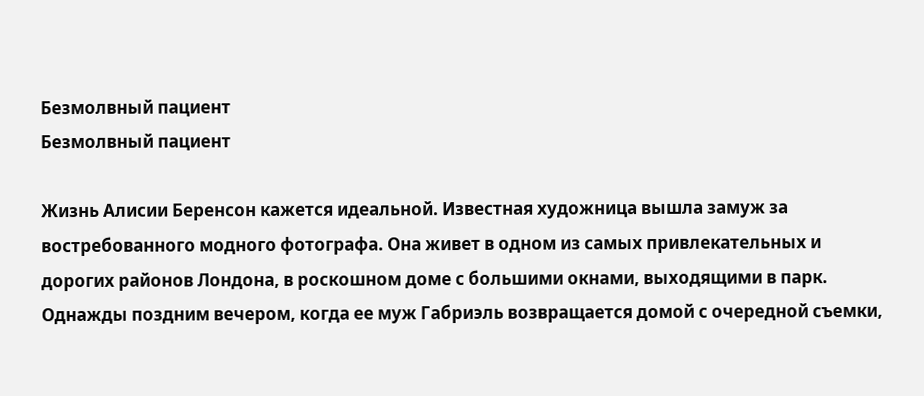Безмолвный пациент
Безмолвный пациент

Жизнь Алисии Беренсон кажется идеальной. Известная художница вышла замуж за востребованного модного фотографа. Она живет в одном из самых привлекательных и дорогих районов Лондона, в роскошном доме с большими окнами, выходящими в парк. Однажды поздним вечером, когда ее муж Габриэль возвращается домой с очередной съемки,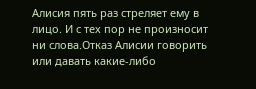Алисия пять раз стреляет ему в лицо. И с тех пор не произносит ни слова.Отказ Алисии говорить или давать какие-либо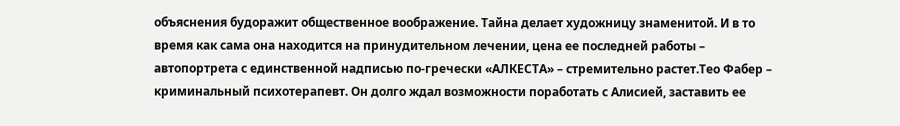объяснения будоражит общественное воображение. Тайна делает художницу знаменитой. И в то время как сама она находится на принудительном лечении, цена ее последней работы – автопортрета с единственной надписью по-гречески «АЛКЕСТА» – стремительно растет.Тео Фабер – криминальный психотерапевт. Он долго ждал возможности поработать с Алисией, заставить ее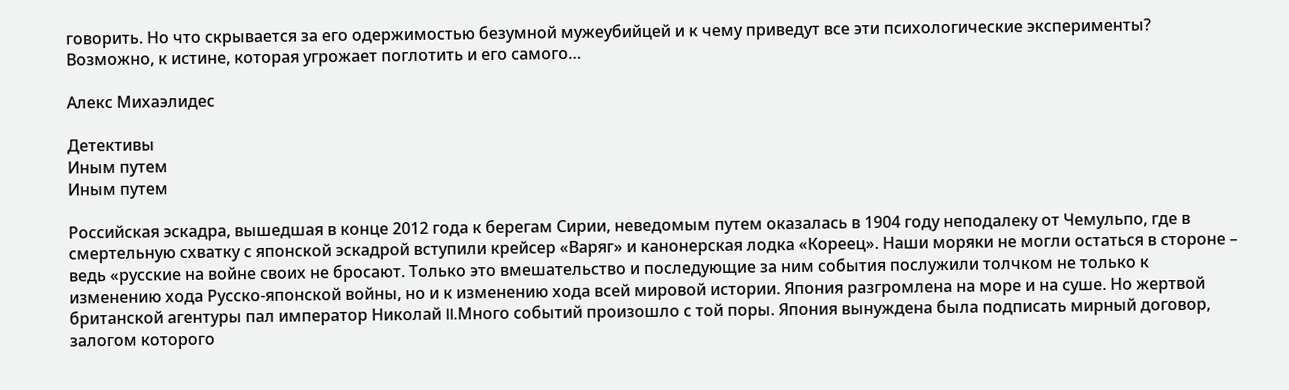говорить. Но что скрывается за его одержимостью безумной мужеубийцей и к чему приведут все эти психологические эксперименты? Возможно, к истине, которая угрожает поглотить и его самого…

Алекс Михаэлидес

Детективы
Иным путем
Иным путем

Российская эскадра, вышедшая в конце 2012 года к берегам Сирии, неведомым путем оказалась в 1904 году неподалеку от Чемульпо, где в смертельную схватку с японской эскадрой вступили крейсер «Варяг» и канонерская лодка «Кореец». Наши моряки не могли остаться в стороне – ведь «русские на войне своих не бросают. Только это вмешательство и последующие за ним события послужили толчком не только к изменению хода Русско-японской войны, но и к изменению хода всей мировой истории. Япония разгромлена на море и на суше. Но жертвой британской агентуры пал император Николай II.Много событий произошло с той поры. Япония вынуждена была подписать мирный договор, залогом которого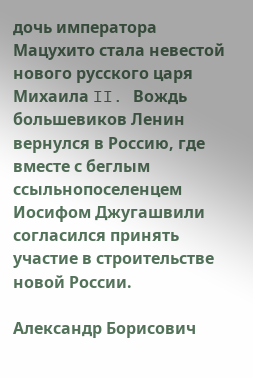дочь императора Мацухито стала невестой нового русского царя Михаила II. Вождь большевиков Ленин вернулся в Россию, где вместе с беглым ссыльнопоселенцем Иосифом Джугашвили согласился принять участие в строительстве новой России.

Александр Борисович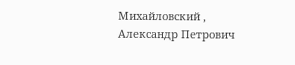Михайловский , Александр Петрович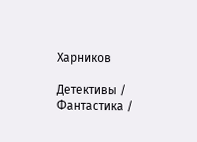Харников

Детективы / Фантастика /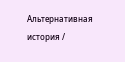Альтернативная история /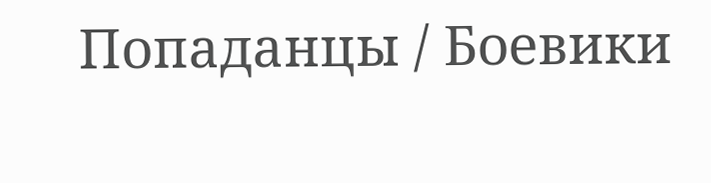Попаданцы / Боевики